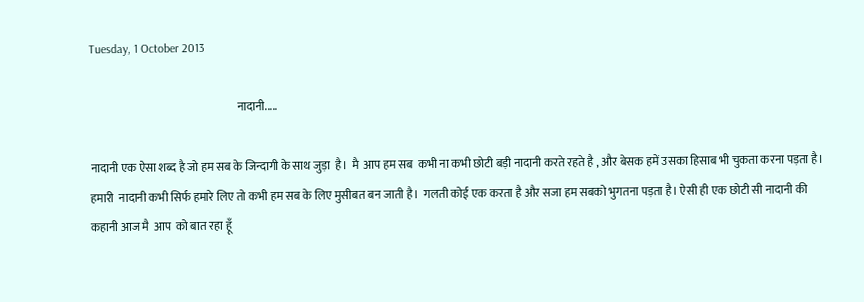Tuesday, 1 October 2013

                                                                 नादानी.....

नादानी एक ऐसा शब्द है जो हम सब के जिन्दागी के साथ जुड़ा  है।  मै  आप हम सब  कभी ना कभी छोटी बड़ी नादानी करते रहते है , और बेसक हमें उसका हिसाब भी चुकता करना पड़ता है। हमारी  नादानी कभी सिर्फ हमारे लिए तो कभी हम सब के लिए मुसीबत बन जाती है।  गलती कोई एक करता है और सजा हम सबको भुगतना पड़ता है। ऐसी ही एक छोटी सी नादानी की कहानी आज मै  आप  को बात रहा हूँ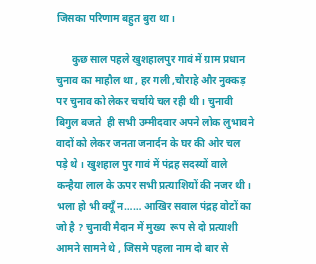जिसका परिणाम बहुत बुरा था।

      कुछ साल पहले खुशहालपुर गावं में ग्राम प्रधान चुनाव का माहौल था , हर गली ,चौराहे और नुक्कड़ पर चुनाव को लेकर चर्चाये चल रही थी। चुनावी बिगुल बजते  ही सभी उम्मीदवार अपने लोक लुभावने वादों को लेकर जनता जनार्दन के घर की ओर चल पड़े थे । खुशहाल पुर गावं में पंद्रह सदस्यों वाले कन्हैया लाल के ऊपर सभी प्रत्याशियों की नजर थी। भला हो भी क्यूँ न…… आखिर सवाल पंद्रह वोटों का जो है ? चुनावी मैदान में मुख्य  रूप से दो प्रत्याशी आमने सामने थे , जिसमे पहला नाम दो बार से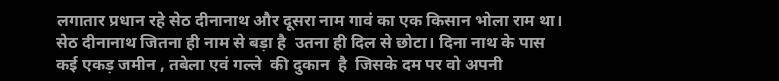लगातार प्रधान रहे सेठ दीनानाथ और दूसरा नाम गावं का एक किसान भोला राम था।  सेठ दीनानाथ जितना ही नाम से बड़ा है  उतना ही दिल से छोटा। दिना नाथ के पास कई एकड़ जमीन , तबेला एवं गल्ले  की दुकान  है  जिसके दम पर वो अपनी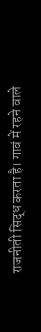राजनीती सिद्ध करता है। गावं में रहने वाले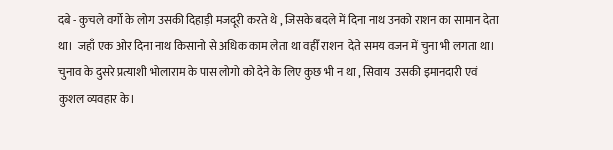दबे - कुचले वर्गो के लोग उसकी दिहाड़ी मजदूरी करते थे , जिसके बदले में दिना नाथ उनको राशन का सामान देता था।  जहाँ एक ओर दिना नाथ किसानो से अधिक काम लेता था वहीँ राशन  देते समय वजन में चुना भी लगता था। चुनाव के दुसरे प्रत्याशी भोलाराम के पास लोगो को देने के लिए कुछ भी न था , सिवाय  उसकी इमानदारी एवं कुशल व्यवहार के।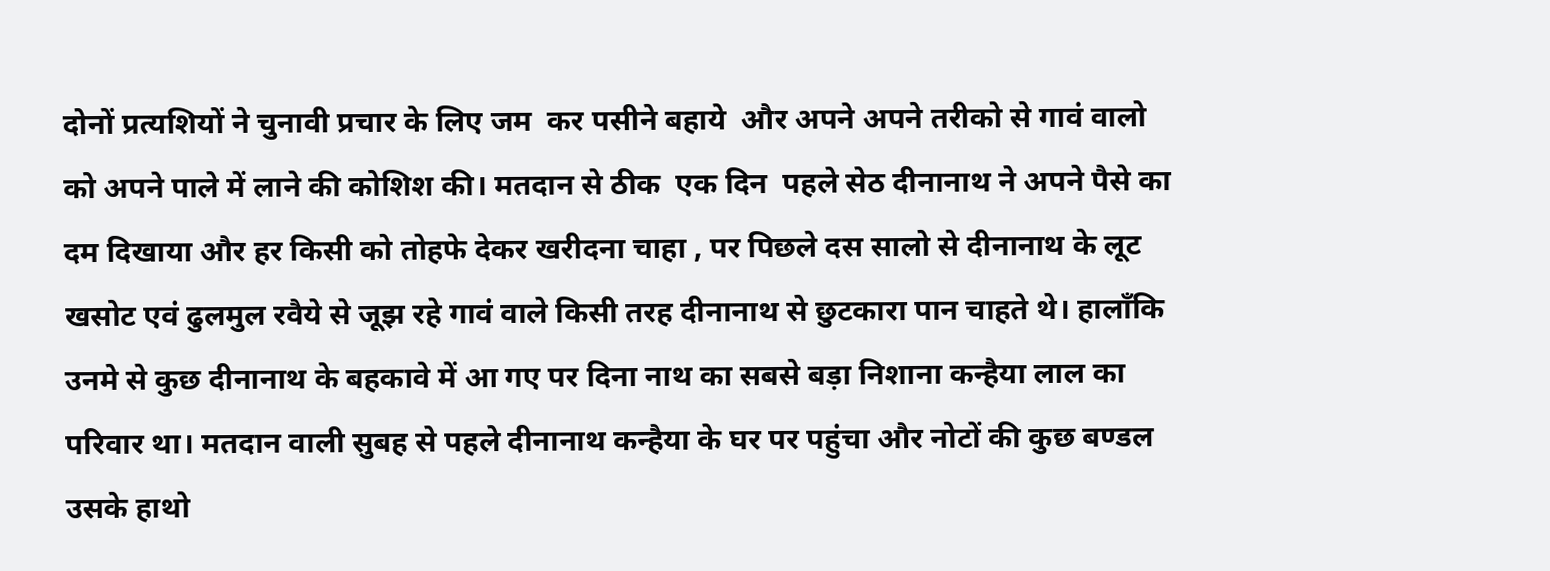दोनों प्रत्यशियों ने चुनावी प्रचार के लिए जम  कर पसीने बहाये  और अपने अपने तरीको से गावं वालो को अपने पाले में लाने की कोशिश की। मतदान से ठीक  एक दिन  पहले सेठ दीनानाथ ने अपने पैसे का दम दिखाया और हर किसी को तोहफे देकर खरीदना चाहा , पर पिछले दस सालो से दीनानाथ के लूट खसोट एवं ढुलमुल रवैये से जूझ रहे गावं वाले किसी तरह दीनानाथ से छुटकारा पान चाहते थे। हालाँकि उनमे से कुछ दीनानाथ के बहकावे में आ गए पर दिना नाथ का सबसे बड़ा निशाना कन्हैया लाल का परिवार था। मतदान वाली सुबह से पहले दीनानाथ कन्हैया के घर पर पहुंचा और नोटों की कुछ बण्डल उसके हाथो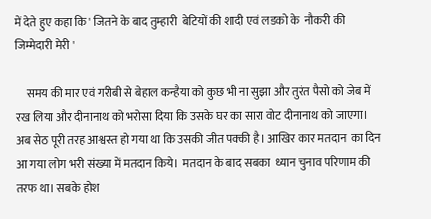में देते हुए कहा कि ' जितने के बाद तुम्हारी  बेटियों की शादी एवं लडको के  नौकरी की जिम्मेदारी मेरी '

     समय की मार एवं गरीबी से बेहाल कन्हैया को कुछ भी ना सुझा और तुरंत पैसो को जेब में रख लिया और दीनानाथ को भरोसा दिया कि उसके घर का सारा वोट दीनानाथ को जाएगा। अब सेठ पूरी तरह आश्वस्त हो गया था कि उसकी जीत पक्की है। आखिर कार मतदान  का दिन आ गया लोग भरी संख्या में मतदान किये।  मतदान के बाद सबका  ध्यान चुनाव परिणाम की तरफ था। सबके होश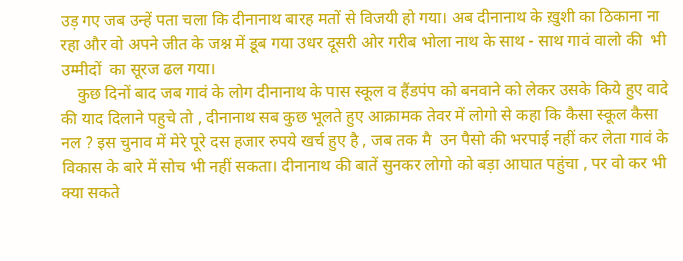उड़ गए जब उन्हें पता चला कि दीनानाथ बारह मतों से विजयी हो गया। अब दीनानाथ के ख़ुशी का ठिकाना ना रहा और वो अपने जीत के जश्न में डूब गया उधर दूसरी ओर गरीब भोला नाथ के साथ - साथ गावं वालो की  भी उम्मीदों  का सूरज ढल गया।
    कुछ दिनों बाद जब गावं के लोग दीनानाथ के पास स्कूल व हैंडपंप को बनवाने को लेकर उसके किये हुए वादे की याद दिलाने पहुचे तो , दीनानाथ सब कुछ भूलते हुए आक्रामक तेवर में लोगो से कहा कि कैसा स्कूल कैसा नल ? इस चुनाव में मेरे पूरे दस हजार रुपये खर्च हुए है , जब तक मै  उन पैसो की भरपाई नहीं कर लेता गावं के विकास के बारे में सोच भी नहीं सकता। दीनानाथ की बातें सुनकर लोगो को बड़ा आघात पहुंचा , पर वो कर भी क्या सकते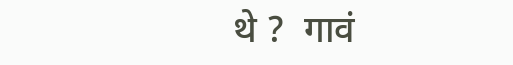थे ?  गावं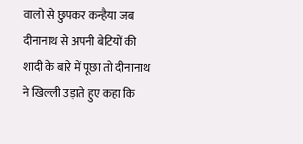वालो से छुपकर कन्हैया जब दीनानाथ से अपनी बेटियों की शादी के बारे में पूछा तो दीनानाथ ने खिल्ली उड़ाते हुए कहा कि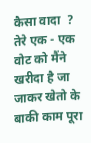कैसा वादा  ?  तेरे एक - एक वोट को मैंने खरीदा है जा जाकर खेतो के बाकी काम पूरा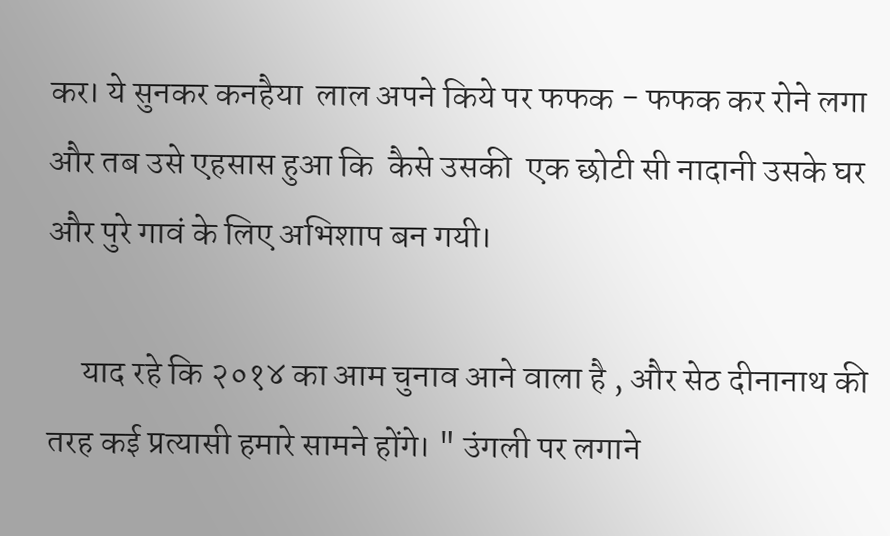कर। ये सुनकर कनहैया  लाल अपने किये पर फफक - फफक कर रोने लगा और तब उसे एहसास हुआ कि  कैसे उसकी  एक छोटी सी नादानी उसके घर और पुरे गावं के लिए अभिशाप बन गयी।

     याद रहे कि २०१४ का आम चुनाव आने वाला है , और सेठ दीनानाथ की तरह कई प्रत्यासी हमारे सामने होंगे। " उंगली पर लगाने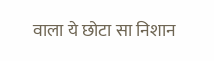वाला ये छोटा सा निशान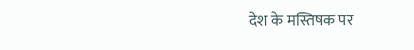देश के मस्तिषक पर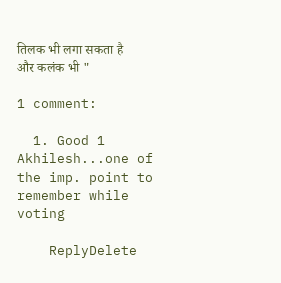तिलक भी लगा सकता है और कलंक भी "

1 comment:

  1. Good 1 Akhilesh...one of the imp. point to remember while voting

    ReplyDelete